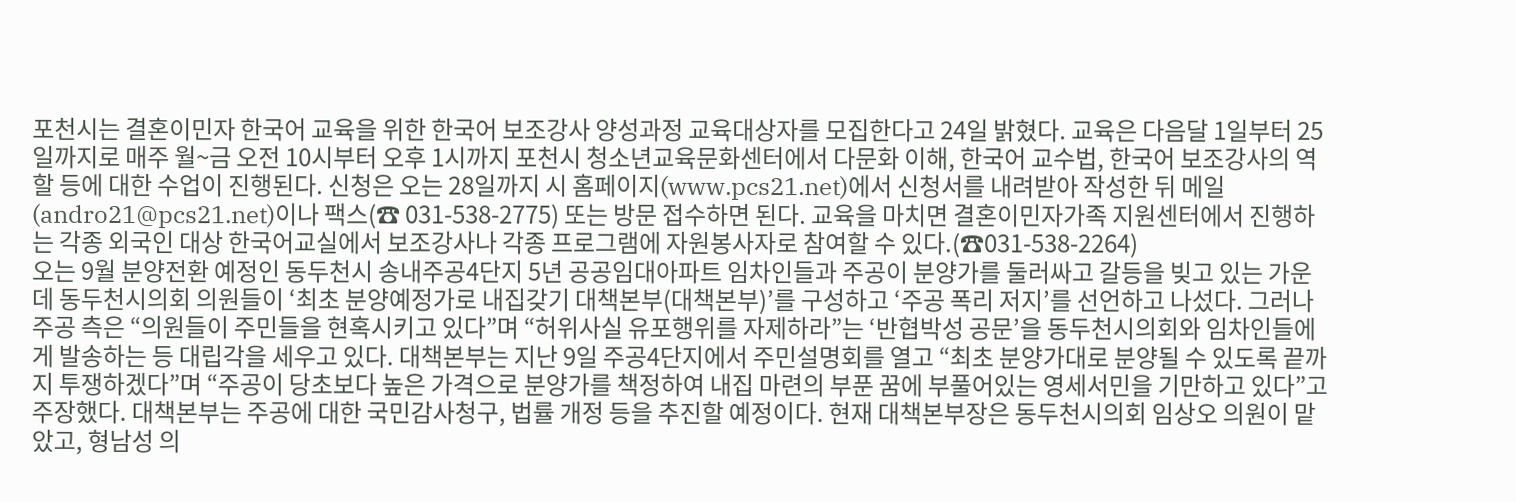포천시는 결혼이민자 한국어 교육을 위한 한국어 보조강사 양성과정 교육대상자를 모집한다고 24일 밝혔다. 교육은 다음달 1일부터 25일까지로 매주 월~금 오전 10시부터 오후 1시까지 포천시 청소년교육문화센터에서 다문화 이해, 한국어 교수법, 한국어 보조강사의 역할 등에 대한 수업이 진행된다. 신청은 오는 28일까지 시 홈페이지(www.pcs21.net)에서 신청서를 내려받아 작성한 뒤 메일(andro21@pcs21.net)이나 팩스(☎ 031-538-2775) 또는 방문 접수하면 된다. 교육을 마치면 결혼이민자가족 지원센터에서 진행하는 각종 외국인 대상 한국어교실에서 보조강사나 각종 프로그램에 자원봉사자로 참여할 수 있다.(☎031-538-2264)
오는 9월 분양전환 예정인 동두천시 송내주공4단지 5년 공공임대아파트 임차인들과 주공이 분양가를 둘러싸고 갈등을 빚고 있는 가운데 동두천시의회 의원들이 ‘최초 분양예정가로 내집갖기 대책본부(대책본부)’를 구성하고 ‘주공 폭리 저지’를 선언하고 나섰다. 그러나 주공 측은 “의원들이 주민들을 현혹시키고 있다”며 “허위사실 유포행위를 자제하라”는 ‘반협박성 공문’을 동두천시의회와 임차인들에게 발송하는 등 대립각을 세우고 있다. 대책본부는 지난 9일 주공4단지에서 주민설명회를 열고 “최초 분양가대로 분양될 수 있도록 끝까지 투쟁하겠다”며 “주공이 당초보다 높은 가격으로 분양가를 책정하여 내집 마련의 부푼 꿈에 부풀어있는 영세서민을 기만하고 있다”고 주장했다. 대책본부는 주공에 대한 국민감사청구, 법률 개정 등을 추진할 예정이다. 현재 대책본부장은 동두천시의회 임상오 의원이 맡았고, 형남성 의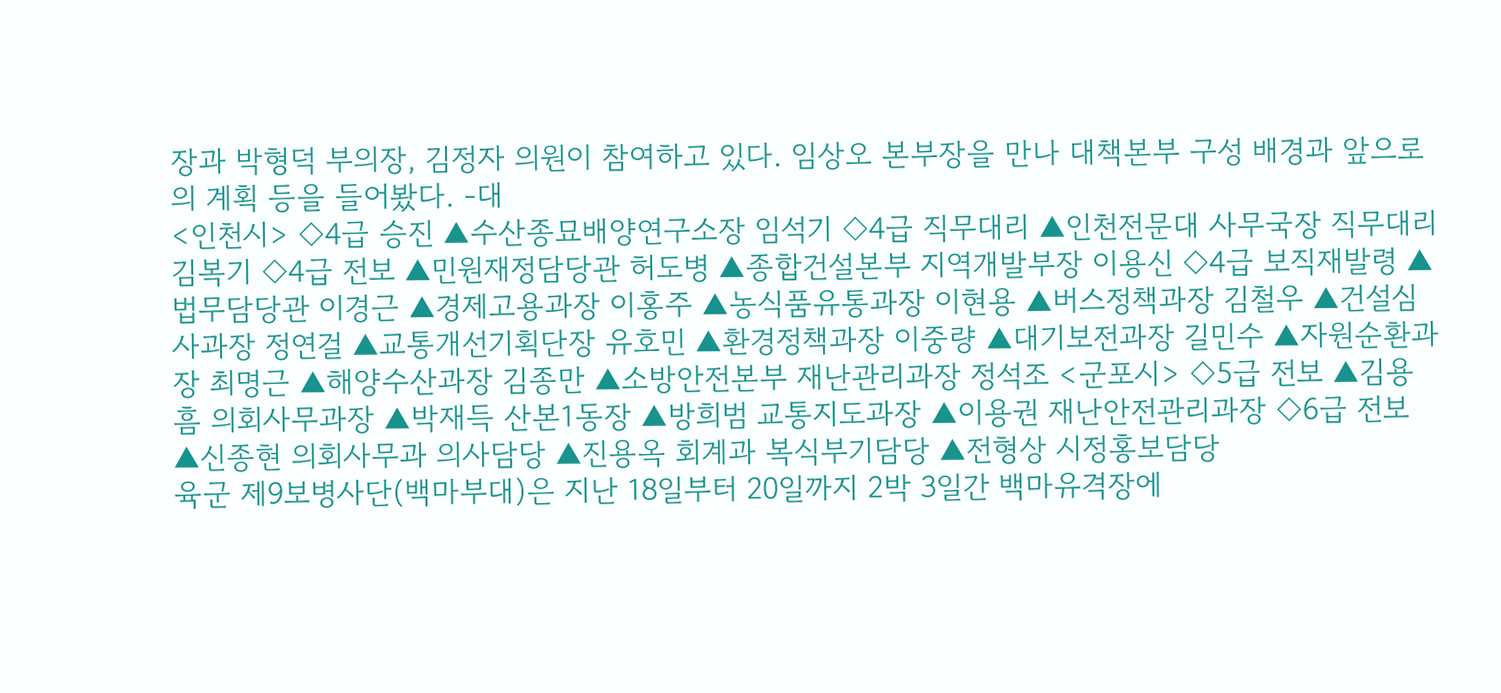장과 박형덕 부의장, 김정자 의원이 참여하고 있다. 임상오 본부장을 만나 대책본부 구성 배경과 앞으로의 계획 등을 들어봤다. -대
<인천시> ◇4급 승진 ▲수산종묘배양연구소장 임석기 ◇4급 직무대리 ▲인천전문대 사무국장 직무대리 김복기 ◇4급 전보 ▲민원재정담당관 허도병 ▲종합건설본부 지역개발부장 이용신 ◇4급 보직재발령 ▲법무담당관 이경근 ▲경제고용과장 이홍주 ▲농식품유통과장 이현용 ▲버스정책과장 김철우 ▲건설심사과장 정연걸 ▲교통개선기획단장 유호민 ▲환경정책과장 이중량 ▲대기보전과장 길민수 ▲자원순환과장 최명근 ▲해양수산과장 김종만 ▲소방안전본부 재난관리과장 정석조 <군포시> ◇5급 전보 ▲김용흠 의회사무과장 ▲박재득 산본1동장 ▲방희범 교통지도과장 ▲이용권 재난안전관리과장 ◇6급 전보 ▲신종현 의회사무과 의사담당 ▲진용옥 회계과 복식부기담당 ▲전형상 시정홍보담당
육군 제9보병사단(백마부대)은 지난 18일부터 20일까지 2박 3일간 백마유격장에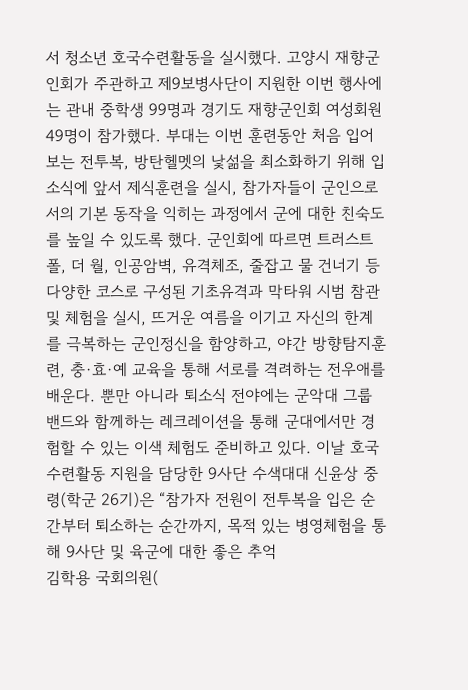서 청소년 호국수련활동을 실시했다. 고양시 재향군인회가 주관하고 제9보병사단이 지원한 이번 행사에는 관내 중학생 99명과 경기도 재향군인회 여성회원 49명이 참가했다. 부대는 이번 훈련동안 처음 입어보는 전투복, 방탄헬멧의 낯섦을 최소화하기 위해 입소식에 앞서 제식훈련을 실시, 참가자들이 군인으로서의 기본 동작을 익히는 과정에서 군에 대한 친숙도를 높일 수 있도록 했다. 군인회에 따르면 트러스트 폴, 더 월, 인공암벽, 유격체조, 줄잡고 물 건너기 등 다양한 코스로 구성된 기초유격과 막타워 시범 참관 및 체험을 실시, 뜨거운 여름을 이기고 자신의 한계를 극복하는 군인정신을 함양하고, 야간 방향탐지훈련, 충·효·예 교육을 통해 서로를 격려하는 전우애를 배운다. 뿐만 아니라 퇴소식 전야에는 군악대 그룹 밴드와 함께하는 레크레이션을 통해 군대에서만 경험할 수 있는 이색 체험도 준비하고 있다. 이날 호국수련활동 지원을 담당한 9사단 수색대대 신윤상 중령(학군 26기)은 “참가자 전원이 전투복을 입은 순간부터 퇴소하는 순간까지, 목적 있는 병영체험을 통해 9사단 및 육군에 대한 좋은 추억
김학용 국회의원(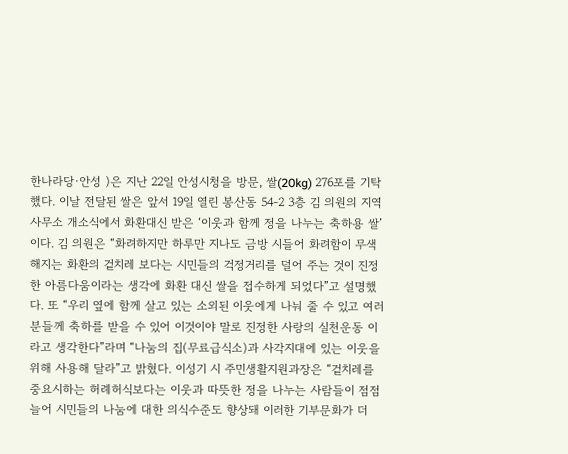한나라당·안성 )은 지난 22일 안성시청을 방문, 쌀(20kg) 276포를 기탁했다. 이날 전달된 쌀은 앞서 19일 열린 봉산동 54-2 3층 김 의원의 지역사무소 개소식에서 화환대신 받은 ‘이웃과 함께 정을 나누는 축하용 쌀’이다. 김 의원은 “화려하지만 하루만 지나도 금방 시들어 화려함이 무색해지는 화환의 겉치레 보다는 시민들의 걱정거리를 덜어 주는 것이 진정한 아름다움이라는 생각에 화환 대신 쌀을 접수하게 되었다”고 설명했다. 또 “우리 옆에 함께 살고 있는 소외된 이웃에게 나눠 줄 수 있고 여러분들께 축하를 받을 수 있어 이것이야 말로 진정한 사랑의 실천운동 이라고 생각한다”라며 “나눔의 집(무료급식소)과 사각지대에 있는 이웃을 위해 사용해 달라”고 밝혔다. 이성기 시 주민생활지원과장은 “겉치레를 중요시하는 허례허식보다는 이웃과 따뜻한 정을 나누는 사람들이 점점 늘어 시민들의 나눔에 대한 의식수준도 향상돼 이러한 기부문화가 더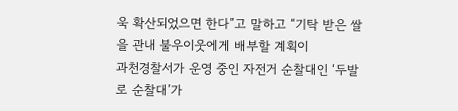욱 확산되었으면 한다”고 말하고 “기탁 받은 쌀을 관내 불우이웃에게 배부할 계획이
과천경찰서가 운영 중인 자전거 순찰대인 ‘두발로 순찰대’가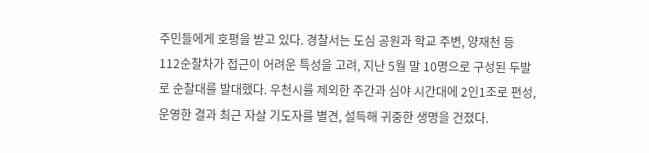주민들에게 호평을 받고 있다. 경찰서는 도심 공원과 학교 주변, 양재천 등 112순찰차가 접근이 어려운 특성을 고려, 지난 5월 말 10명으로 구성된 두발로 순찰대를 발대했다. 우천시를 제외한 주간과 심야 시간대에 2인1조로 편성, 운영한 결과 최근 자살 기도자를 별견, 설득해 귀중한 생명을 건졌다.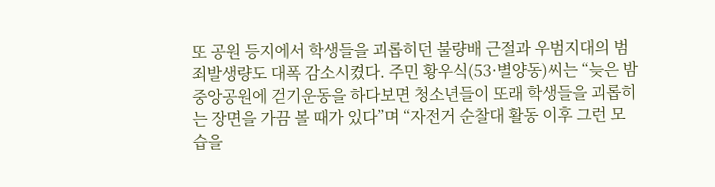또 공원 등지에서 학생들을 괴롭히던 불량배 근절과 우범지대의 범죄발생량도 대폭 감소시켰다. 주민 황우식(53·별양동)씨는 “늦은 밤 중앙공원에 걷기운동을 하다보면 청소년들이 또래 학생들을 괴롭히는 장면을 가끔 볼 때가 있다”며 “자전거 순찰대 활동 이후 그런 모습을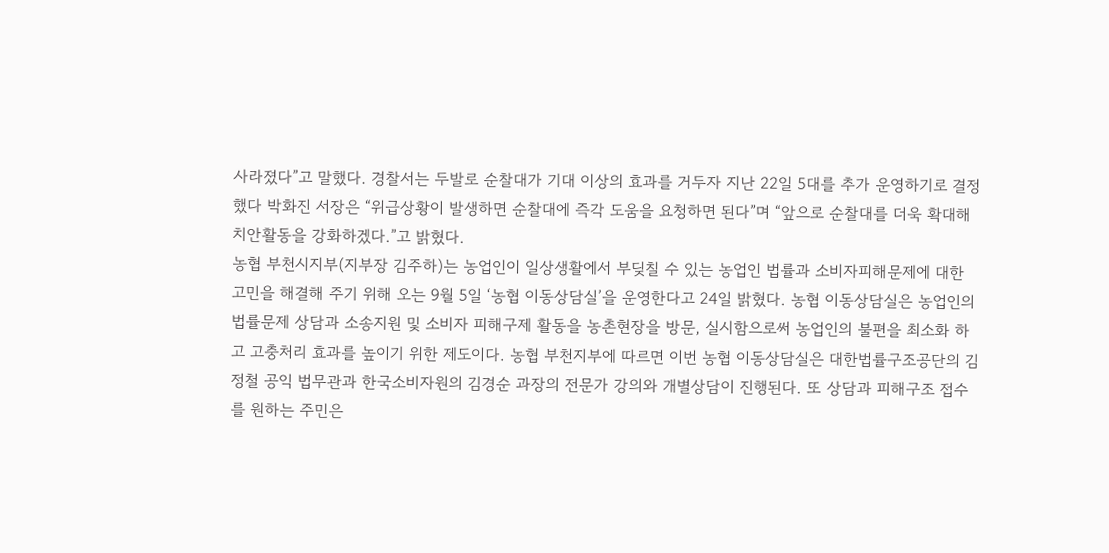사라졌다”고 말했다. 경찰서는 두발로 순찰대가 기대 이상의 효과를 거두자 지난 22일 5대를 추가 운영하기로 결정했다 박화진 서장은 “위급상황이 발생하면 순찰대에 즉각 도움을 요청하면 된다”며 “앞으로 순찰대를 더욱 확대해 치안활동을 강화하겠다.”고 밝혔다.
농협 부천시지부(지부장 김주하)는 농업인이 일상생활에서 부딪칠 수 있는 농업인 법률과 소비자피해문제에 대한 고민을 해결해 주기 위해 오는 9월 5일 ‘농협 이동상담실’을 운영한다고 24일 밝혔다. 농협 이동상담실은 농업인의 법률문제 상담과 소송지원 및 소비자 피해구제 활동을 농촌현장을 방문, 실시함으로써 농업인의 불편을 최소화 하고 고충처리 효과를 높이기 위한 제도이다. 농협 부천지부에 따르면 이번 농협 이동상담실은 대한법률구조공단의 김정철 공익 법무관과 한국소비자원의 김경순 과장의 전문가 강의와 개별상담이 진행된다. 또 상담과 피해구조 접수를 원하는 주민은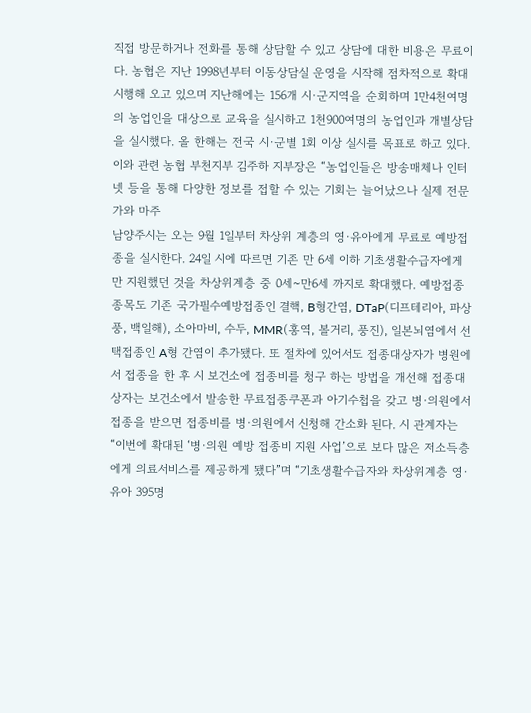직접 방문하거나 전화를 통해 상담할 수 있고 상담에 대한 비용은 무료이다. 농협은 지난 1998년부터 이동상담실 운영을 시작해 점차적으로 확대 시행해 오고 있으며 지난해에는 156개 시·군지역을 순회하며 1만4천여명의 농업인을 대상으로 교육을 실시하고 1천900여명의 농업인과 개별상담을 실시했다. 올 한해는 전국 시·군별 1회 이상 실시를 목표로 하고 있다. 이와 관련 농협 부천지부 김주하 지부장은 “농업인들은 방송매체나 인터넷 등을 통해 다양한 정보를 접할 수 있는 기회는 늘어났으나 실제 전문가와 마주
남양주시는 오는 9월 1일부터 차상위 계층의 영·유아에게 무료로 예방접종을 실시한다. 24일 시에 따르면 기존 만 6세 이하 기초생활수급자에게만 지원했던 것을 차상위계층 중 0세~만6세 까지로 확대했다. 예방접종 종목도 기존 국가필수예방접종인 결핵, B형간염, DTaP(디프테리아, 파상풍, 백일해), 소아마비, 수두, MMR(홍역, 볼거리, 풍진), 일본뇌염에서 선택접종인 A형 간염이 추가됐다. 또 절차에 있어서도 접종대상자가 병원에서 접종을 한 후 시 보건소에 접종비를 청구 하는 방법을 개선해 접종대상자는 보건소에서 발송한 무료접종쿠폰과 아기수첩을 갖고 병·의원에서 접종을 받으면 접종비를 병·의원에서 신청해 간소화 된다. 시 관계자는 “이번에 확대된 ‘병·의원 예방 접종비 지원 사업’으로 보다 많은 저소득층에게 의료서비스를 제공하게 됐다”며 “기초생활수급자와 차상위계층 영·유아 395명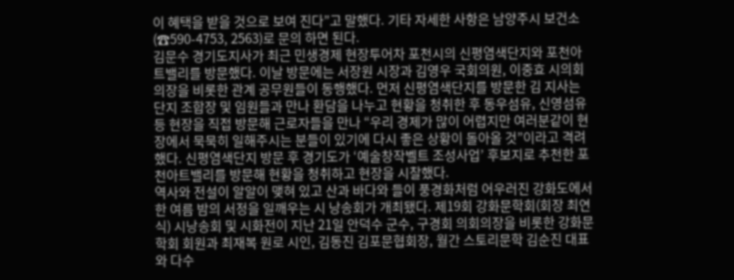이 혜택을 받을 것으로 보여 진다”고 말했다. 기타 자세한 사항은 남양주시 보건소(☎590-4753, 2563)로 문의 하면 된다.
김문수 경기도지사가 최근 민생경제 현장투어차 포천시의 신평염색단지와 포천아트밸리를 방문했다. 이날 방문에는 서장원 시장과 김영우 국회의원, 이중효 시의회의장을 비롯한 관계 공무원들이 동행했다. 먼저 신평염색단지를 방문한 김 지사는 단지 조합장 및 임원들과 만나 환담을 나누고 현황을 청취한 후 동우섬유, 신영섬유 등 현장을 직접 방문해 근로자들을 만나 “우리 경제가 많이 어렵지만 여러분같이 현장에서 묵묵히 일해주시는 분들이 있기에 다시 좋은 상황이 돌아올 것”이라고 격려했다. 신평염색단지 방문 후 경기도가 ‘예술창작벨트 조성사업’ 후보지로 추천한 포천아트밸리를 방문해 현황을 청취하고 현장을 시찰했다.
역사와 전설이 알알이 맺혀 있고 산과 바다와 들이 풍경화처럼 어우러진 강화도에서 한 여름 밤의 서정을 일깨우는 시 낭송회가 개최됐다. 제19회 강화문학회(회장 최연식) 시낭송회 및 시화전이 지난 21일 안덕수 군수, 구경회 의회의장을 비롯한 강화문학회 회원과 최재복 원로 시인, 김동진 김포문협회장, 월간 스토리문학 김순진 대표와 다수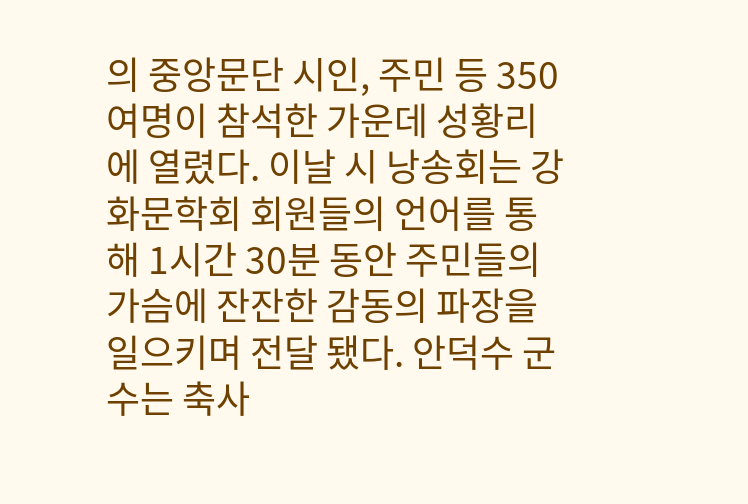의 중앙문단 시인, 주민 등 350여명이 참석한 가운데 성황리에 열렸다. 이날 시 낭송회는 강화문학회 회원들의 언어를 통해 1시간 30분 동안 주민들의 가슴에 잔잔한 감동의 파장을 일으키며 전달 됐다. 안덕수 군수는 축사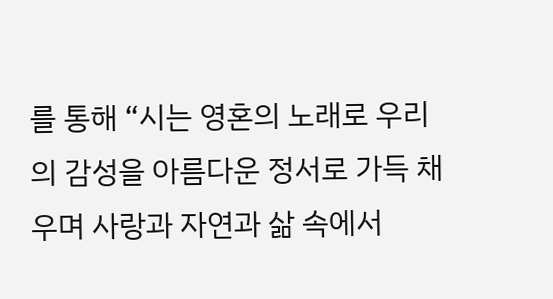를 통해 “시는 영혼의 노래로 우리의 감성을 아름다운 정서로 가득 채우며 사랑과 자연과 삶 속에서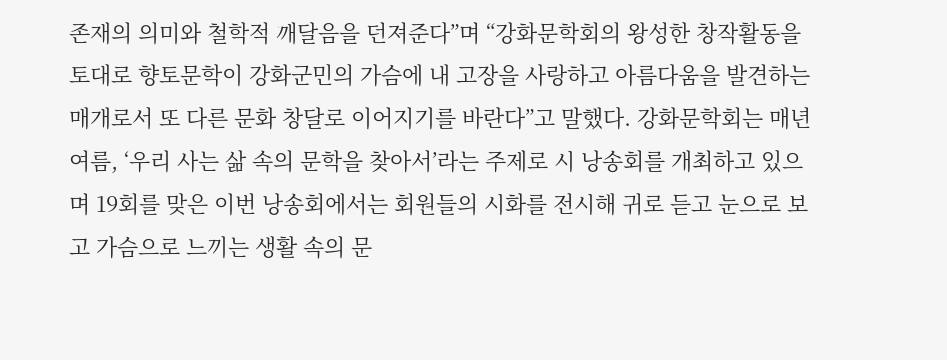존재의 의미와 철학적 깨달음을 던져준다”며 “강화문학회의 왕성한 창작활동을 토대로 향토문학이 강화군민의 가슴에 내 고장을 사랑하고 아름다움을 발견하는 매개로서 또 다른 문화 창달로 이어지기를 바란다”고 말했다. 강화문학회는 매년 여름, ‘우리 사는 삶 속의 문학을 찾아서’라는 주제로 시 낭송회를 개최하고 있으며 19회를 맞은 이번 낭송회에서는 회원들의 시화를 전시해 귀로 듣고 눈으로 보고 가슴으로 느끼는 생활 속의 문